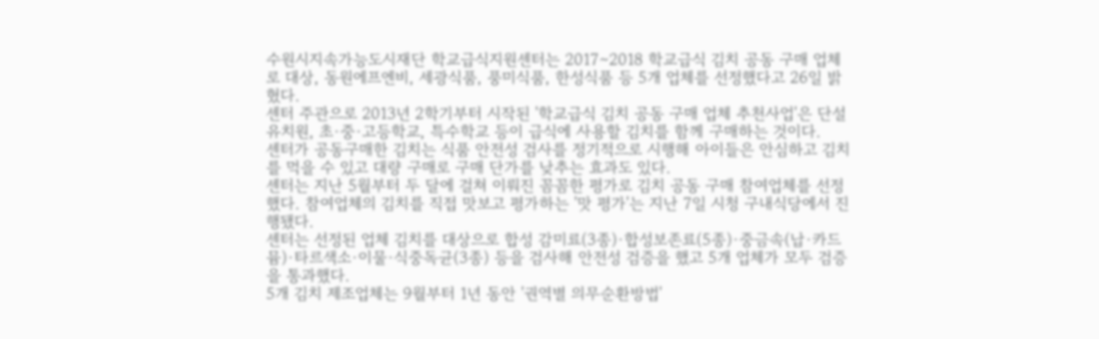수원시지속가능도시재단 학교급식지원센터는 2017∼2018 학교급식 김치 공동 구매 업체로 대상, 동원에프엔비, 세광식품, 풍미식품, 한성식품 등 5개 업체를 선정했다고 26일 밝혔다.
센터 주관으로 2013년 2학기부터 시작된 '학교급식 김치 공동 구매 업체 추천사업'은 단설유치원, 초·중·고등학교, 특수학교 등이 급식에 사용할 김치를 함께 구매하는 것이다.
센터가 공동구매한 김치는 식품 안전성 검사를 정기적으로 시행해 아이들은 안심하고 김치를 먹을 수 있고 대량 구매로 구매 단가를 낮추는 효과도 있다.
센터는 지난 5월부터 두 달에 걸쳐 이뤄진 꼼꼼한 평가로 김치 공동 구매 참여업체를 선정했다. 참여업체의 김치를 직접 맛보고 평가하는 '맛 평가'는 지난 7일 시청 구내식당에서 진행됐다.
센터는 선정된 업체 김치를 대상으로 합성 감미료(3종)·합성보존료(5종)·중금속(납·카드뮴)·타르색소·이물·식중독균(3종) 등을 검사해 안전성 검증을 했고 5개 업체가 모두 검증을 통과했다.
5개 김치 제조업체는 9월부터 1년 동안 '권역별 의무순환방법'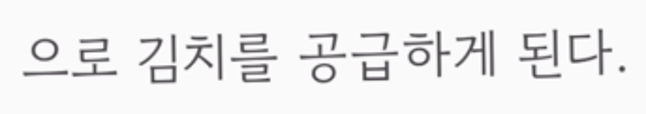으로 김치를 공급하게 된다.